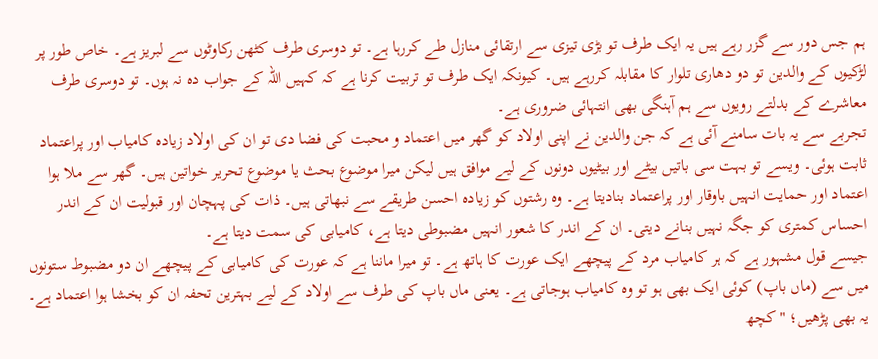ہم جس دور سے گزر رہے ہیں یہ ایک طرف تو بڑی تیزی سے ارتقائی منازل طے کررہا ہے۔ تو دوسری طرف کٹھن رکاوٹوں سے لبریز ہے۔ خاص طور پر لڑکیوں کے والدین تو دو دھاری تلوار کا مقابلہ کررہے ہیں۔ کیونکہ ایک طرف تو تربیت کرنا ہے کہ کہیں اللہ کے جواب دہ نہ ہوں۔ تو دوسری طرف معاشرے کے بدلتے رویوں سے ہم آہنگی بھی انتہائی ضروری ہے۔
تجربے سے یہ بات سامنے آئی ہے کہ جن والدین نے اپنی اولاد کو گھر میں اعتماد و محبت کی فضا دی تو ان کی اولاد زیادہ کامیاب اور پراعتماد ثابت ہوئی۔ ویسے تو بہت سی باتیں بیٹے اور بیٹیوں دونوں کے لیے موافق ہیں لیکن میرا موضوع بحث یا موضوع تحریر خواتین ہیں۔ گھر سے ملا ہوا اعتماد اور حمایت انہیں باوقار اور پراعتماد بنادیتا ہے۔ وہ رشتوں کو زیادہ احسن طریقے سے نبھاتی ہیں۔ ذات کی پہچان اور قبولیت ان کے اندر احساس کمتری کو جگہ نہیں بنانے دیتی۔ ان کے اندر کا شعور انہیں مضبوطی دیتا ہے، کامیابی کی سمت دیتا ہے۔
جیسے قول مشہور ہے کہ ہر کامیاب مرد کے پیچھے ایک عورت کا ہاتھ ہے۔ تو میرا ماننا ہے کہ عورت کی کامیابی کے پیچھے ان دو مضبوط ستونوں میں سے (ماں باپ) کوئی ایک بھی ہو تو وہ کامیاب ہوجاتی ہے۔ یعنی ماں باپ کی طرف سے اولاد کے لیے بہترین تحفہ ان کو بخشا ہوا اعتماد ہے۔
یہ بھی پڑھیں؛ "کچھ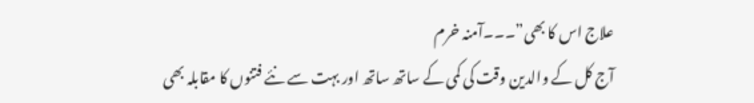علاج اس کا بھی”۔۔۔آمنہ خرم
آج کل کے والدین وقت کی کمی کے ساتھ ساتھ اور بہت سے نئے فتنوں کا مقابلہ بھی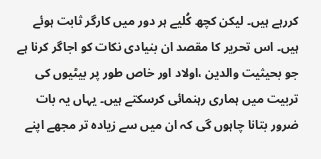کررہے ہیں۔ لیکن کچھ کُلیے ہر دور میں کارگر ثابت ہوئے ہیں۔ اس تحریر کا مقصد ان بنیادی نکات کو اجاگر کرنا ہے جو بحیثیت والدین ،اولاد اور خاص طور پر بیٹیوں کی تربیت میں ہماری رہنمائی کرسکتے ہیں۔ یہاں یہ بات ضرور بتانا چاہوں گی کہ ان میں سے زیادہ تر مجھے اپنے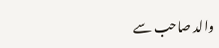والد صاحب سے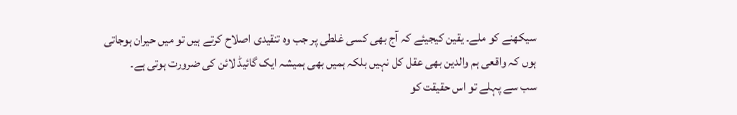سیکھنے کو ملے۔ یقین کیجیئے کہ آج بھی کسی غلطی پر جب وہ تنقیدی اصلاح کرتے ہیں تو میں حیران ہوجاتی ہوں کہ واقعی ہم والدین بھی عقل کل نہیں بلکہ ہمیں بھی ہمیشہ ایک گائیڈ لائن کی ضرورت ہوتی ہے۔
سب سے پہلے تو اس حقیقت کو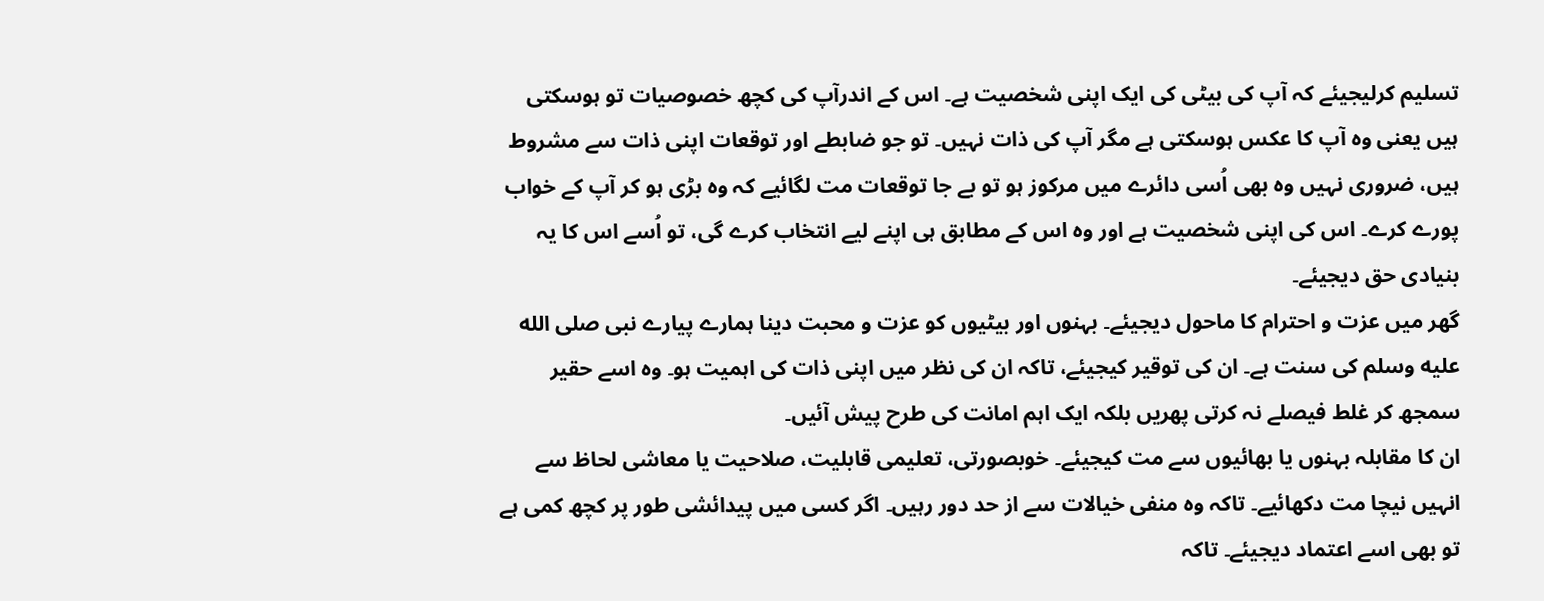تسلیم کرلیجیئے کہ آپ کی بیٹی کی ایک اپنی شخصیت ہے۔ اس کے اندرآپ کی کچھ خصوصیات تو ہوسکتی ہیں یعنی وہ آپ کا عکس ہوسکتی ہے مگر آپ کی ذات نہیں۔ تو جو ضابطے اور توقعات اپنی ذات سے مشروط ہیں، ضروری نہیں وہ بھی اُسی دائرے میں مرکوز ہو تو بے جا توقعات مت لگائیے کہ وہ بڑی ہو کر آپ کے خواب پورے کرے۔ اس کی اپنی شخصیت ہے اور وہ اس کے مطابق ہی اپنے لیے انتخاب کرے گی، تو اُسے اس کا یہ بنیادی حق دیجیئے۔
گھر میں عزت و احترام کا ماحول دیجیئے۔ بہنوں اور بیٹیوں کو عزت و محبت دینا ہمارے پیارے نبی صلى الله عليه وسلم کی سنت ہے۔ ان کی توقیر کیجیئے، تاکہ ان کی نظر میں اپنی ذات کی اہمیت ہو۔ وہ اسے حقیر سمجھ کر غلط فیصلے نہ کرتی پھریں بلکہ ایک اہم امانت کی طرح پیش آئیں۔
ان کا مقابلہ بہنوں یا بھائیوں سے مت کیجیئے۔ خوبصورتی، تعلیمی قابلیت، صلاحیت یا معاشی لحاظ سے انہیں نیچا مت دکھائیے۔ تاکہ وہ منفی خیالات سے از حد دور رہیں۔ اگر کسی میں پیدائشی طور پر کچھ کمی ہے تو بھی اسے اعتماد دیجیئے۔ تاکہ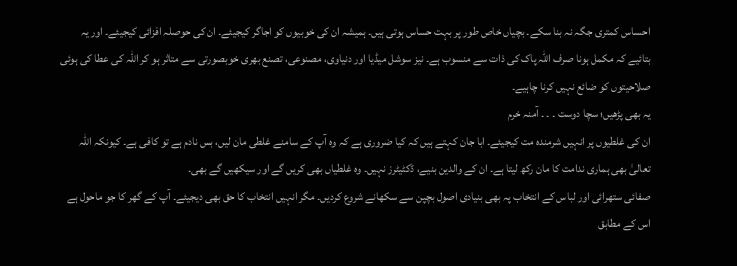احساس کمتری جگہ نہ بنا سکے۔ بچیاں خاص طور پر بہت حساس ہوتی ہیں۔ ہمیشہ ان کی خوبیوں کو اجاگر کیجیئے۔ ان کی حوصلہ افزائی کیجیئے۔ اور یہ بتائیے کہ مکمل ہونا صرف اللہ پاک کی ذات سے منسوب ہے۔ نیز سوشل میڈیا اور دنیاوی، مصنوعی، تصنع بھری خوبصورتی سے متاثر ہو کر اللہ کی عطا کی ہوئی صلاحیتوں کو ضائع نہیں کرنا چاہیے۔
یہ بھی پڑھیں؛ سچا دوست ۔ ۔ ۔ آمنہ خرم
ان کی غلطیوں پر انہیں شرمندہ مت کیجیئے۔ ابا جان کہتے ہیں کہ کیا ضروری ہے کہ وہ آپ کے سامنے غلطی مان لیں، بس نادم ہے تو کافی ہے۔ کیونکہ اللہ تعالیٰ بھی ہماری ندامت کا مان رکھ لیتا ہے۔ ان کے والدین بنیے، ڈکٹیٹرز نہیں۔ وہ غلطیاں بھی کریں گے اور سیکھیں گے بھی۔
صفائی ستھرائی اور لباس کے انتخاب پہ بھی بنیادی اصول بچپن سے سکھانے شروع کردیں۔ مگر انہیں انتخاب کا حق بھی دیجیئے۔ آپ کے گھر کا جو ماحول ہے اس کے مطابق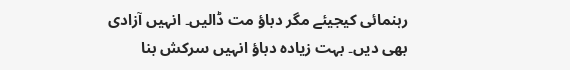رہنمائی کیجیئے مگر دباؤ مت ڈالیں۔ انہیں آزادی بھی دیں۔ بہت زیادہ دباؤ انہیں سرکش بنا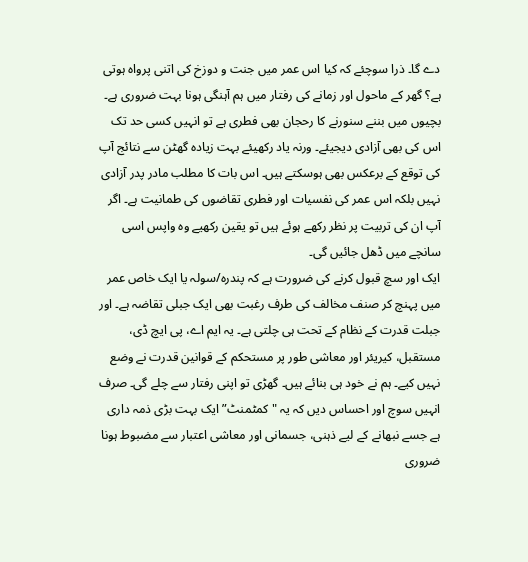دے گا۔ ذرا سوچئے کہ کیا اس عمر میں جنت و دوزخ کی اتنی پرواہ ہوتی ہے؟ گھر کے ماحول اور زمانے کی رفتار میں ہم آہنگی ہونا بہت ضروری ہے۔
بچیوں میں بننے سنورنے کا رحجان بھی فطری ہے تو انہیں کسی حد تک اس کی بھی آزادی دیجیئے۔ ورنہ یاد رکھیئے بہت زیادہ گھٹن سے نتائج آپ کی توقع کے برعکس بھی ہوسکتے ہیں۔ اس بات کا مطلب مادر پدر آزادی نہیں بلکہ اس عمر کی نفسیات اور فطری تقاضوں کی طمانیت ہے۔ اگر آپ ان کی تربیت پر نظر رکھے ہوئے ہیں تو یقین رکھیے وہ واپس اسی سانچے میں ڈھل جائیں گی۔
ایک اور سچ قبول کرنے کی ضرورت ہے کہ پندرہ/سولہ یا ایک خاص عمر میں پہنچ کر صنف مخالف کی طرف رغبت بھی ایک جبلی تقاضہ ہے۔ اور جبلت قدرت کے نظام کے تحت ہی چلتی ہے۔ یہ ایم اے، پی ایچ ڈی، مستقبل، کیریئر اور معاشی طور پر مستحکم کے قوانین قدرت نے وضع نہیں کیے۔ ہم نے خود ہی بنائے ہیں۔ گھڑی تو اپنی رفتار سے چلے گی۔ صرف انہیں سوچ اور احساس دیں کہ یہ "کمٹمنٹ” ایک بہت بڑی ذمہ داری ہے جسے نبھانے کے لیے ذہنی، جسمانی اور معاشی اعتبار سے مضبوط ہونا ضروری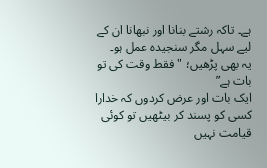ہے۔ تاکہ رشتے بنانا اور نبھانا ان کے لیے سہل مگر سنجیدہ عمل ہو۔
یہ بھی پڑھیں؛ "فقط وقت کی تو بات ہے”
ایک بات اور عرض کردوں کہ خدارا کسی کو پسند کر بیٹھیں تو کوئی قیامت نہیں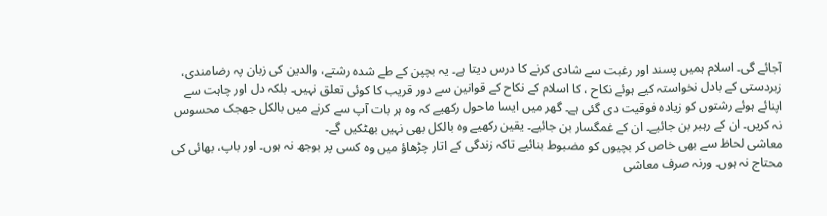آجائے گی۔ اسلام ہمیں پسند اور رغبت سے شادی کرنے کا درس دیتا ہے۔ یہ بچپن کے طے شدہ رشتے، والدین کی زبان پہ رضامندی، زبردستی کے بادل نخواستہ کیے ہوئے نکاح ، کا اسلام کے نکاح کے قوانین سے دور قریب کا کوئی تعلق نہیں۔ بلکہ دل اور چاہت سے اپنائے ہوئے رشتوں کو زیادہ فوقیت دی گئی ہے۔ گھر میں ایسا ماحول رکھیے کہ وہ ہر بات آپ سے کرنے میں بالکل جھجک محسوس نہ کریں۔ ان کے رہبر بن جائیے۔ ان کے غمگسار بن جائیے۔ یقین رکھیے وہ بالکل بھی نہیں بھٹکیں گے۔
معاشی لحاظ سے بھی خاص کر بچیوں کو مضبوط بنائیے تاکہ زندگی کے اتار چڑھاؤ میں وہ کسی پر بوجھ نہ ہوں۔ اور باپ، بھائی کی محتاج نہ ہوں۔ ورنہ صرف معاشی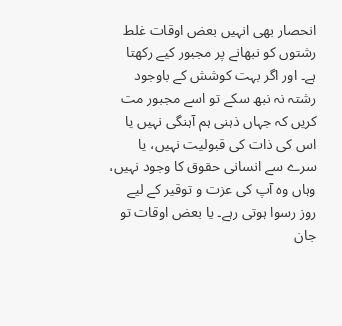انحصار بھی انہیں بعض اوقات غلط رشتوں کو نبھانے پر مجبور کیے رکھتا ہے۔ اور اگر بہت کوشش کے باوجود رشتہ نہ نبھ سکے تو اسے مجبور مت کریں کہ جہاں ذہنی ہم آہنگی نہیں یا اس کی ذات کی قبولیت نہیں، یا سرے سے انسانی حقوق کا وجود نہیں، وہاں وہ آپ کی عزت و توقیر کے لیے روز رسوا ہوتی رہے۔ یا بعض اوقات تو جان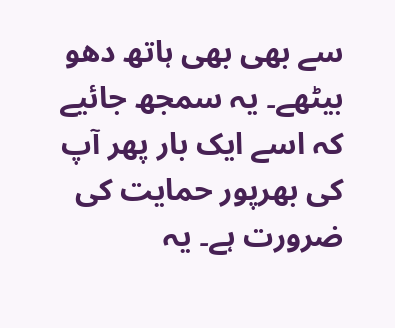سے بھی بھی ہاتھ دھو بیٹھے۔ یہ سمجھ جائیے کہ اسے ایک بار پھر آپ کی بھرپور حمایت کی ضرورت ہے۔ یہ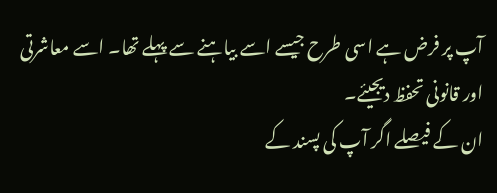آپ پر فرض ہے اسی طرح جیسے اسے بیاہنے سے پہلے تھا۔ اسے معاشرتی اور قانونی تحفظ دیجیئے۔
ان کے فیصلے اگر آپ کی پسند کے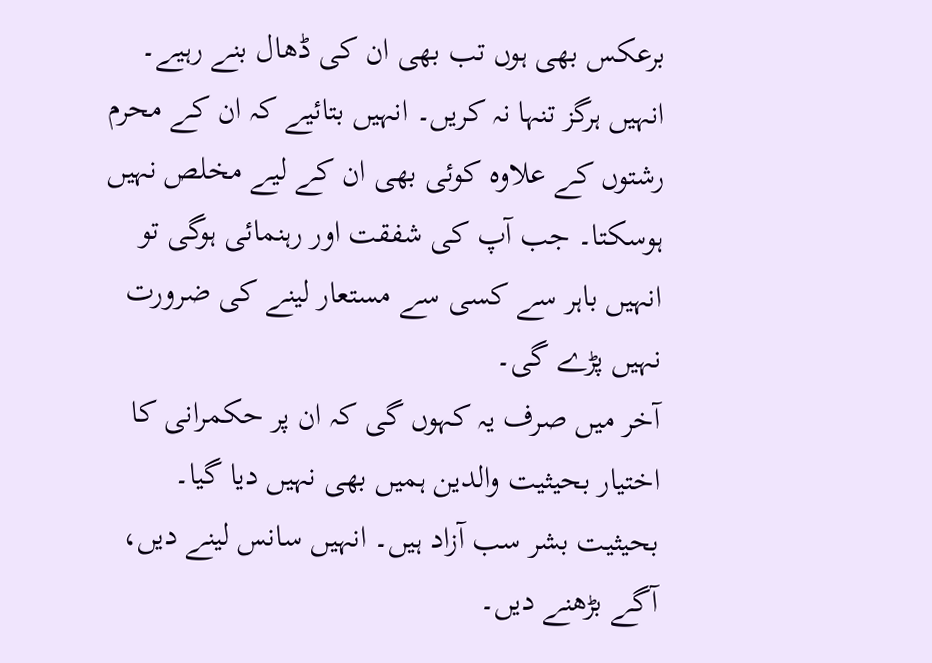برعکس بھی ہوں تب بھی ان کی ڈھال بنے رہیے۔ انہیں ہرگز تنہا نہ کریں۔ انہیں بتائیے کہ ان کے محرم رشتوں کے علاوہ کوئی بھی ان کے لیے مخلص نہیں ہوسکتا۔ جب آپ کی شفقت اور رہنمائی ہوگی تو انہیں باہر سے کسی سے مستعار لینے کی ضرورت نہیں پڑے گی۔
آخر میں صرف یہ کہوں گی کہ ان پر حکمرانی کا اختیار بحیثیت والدین ہمیں بھی نہیں دیا گیا۔ بحیثیت بشر سب آزاد ہیں۔ انہیں سانس لینے دیں، آگے بڑھنے دیں۔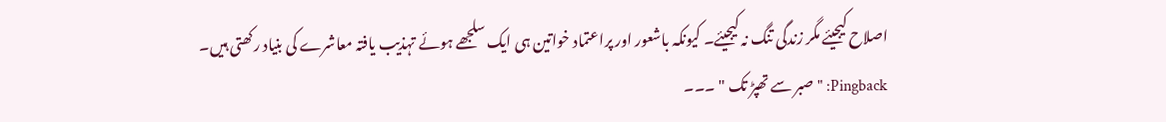اصلاح کیجیئے مگر زندگی تنگ نہ کیجیئے۔ کیونکہ باشعور اور پراعتماد خواتین ہی ایک سلجھے ہوئے تہذیب یافتہ معاشرے کی بنیاد رکھتی ہیں۔
Pingback: " صبر سے تھپڑ تک " ۔۔۔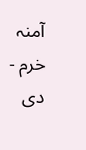آمنہ خرم - دی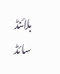بلائنڈ سائڈ